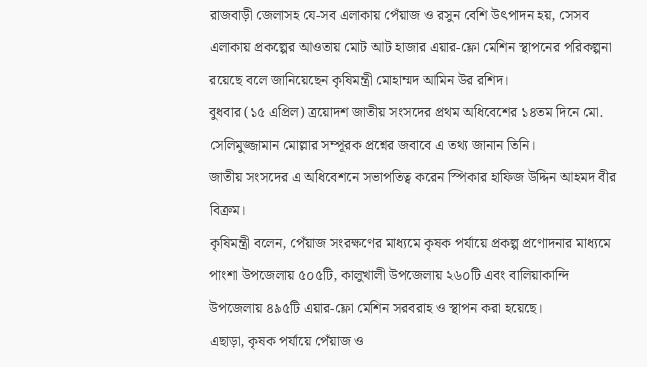রাজবাড়ী জেলাসহ যে-সব এলাকায় পেঁয়াজ ও রসুন বেশি উৎপাদন হয়, সেসব এলাকায় প্রকল্পের আওতায় মোট আট হাজার এয়ার-ফ্লো মেশিন স্থাপনের পরিকল্পনা রয়েছে বলে জানিয়েছেন কৃষিমন্ত্রী মোহাম্মদ আমিন উর রশিদ।
বুধবার (১৫ এপ্রিল) ত্রয়োদশ জাতীয় সংসদের প্রথম অধিবেশের ১৪তম দিনে মো. সেলিমুজ্জামান মোল্লার সম্পূরক প্রশ্নের জবাবে এ তথ্য জানান তিনি।
জাতীয় সংসদের এ অধিবেশনে সভাপতিত্ব করেন স্পিকার হাফিজ উদ্দিন আহমদ বীর বিক্রম।
কৃষিমন্ত্রী বলেন, পেঁয়াজ সংরক্ষণের মাধ্যমে কৃষক পর্যায়ে প্রকল্প প্রণোদনার মাধ্যমে পাংশা উপজেলায় ৫০৫টি, কালুখালী উপজেলায় ২৬০টি এবং বালিয়াকান্দি উপজেলায় ৪৯৫টি এয়ার-ফ্লো মেশিন সরবরাহ ও স্থাপন করা হয়েছে।
এছাড়া, কৃষক পর্যায়ে পেঁয়াজ ও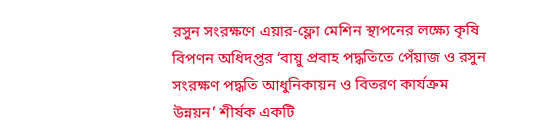রসুন সংরক্ষণে এয়ার-ফ্লো মেশিন স্থাপনের লক্ষ্যে কৃষি বিপণন অধিদপ্তর ‘বায়ু প্রবাহ পদ্ধতিতে পেঁয়াজ ও রসুন সংরক্ষণ পদ্ধতি আধুনিকায়ন ও বিতরণ কার্যক্রম উন্নয়ন’ শীর্ষক একটি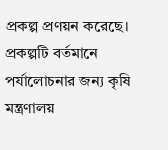প্রকল্প প্রণয়ন করেছে। প্রকল্পটি বর্তমানে পর্যালোচনার জন্য কৃষি মন্ত্রণালয়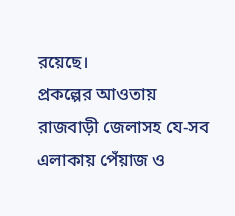রয়েছে।
প্রকল্পের আওতায় রাজবাড়ী জেলাসহ যে-সব এলাকায় পেঁয়াজ ও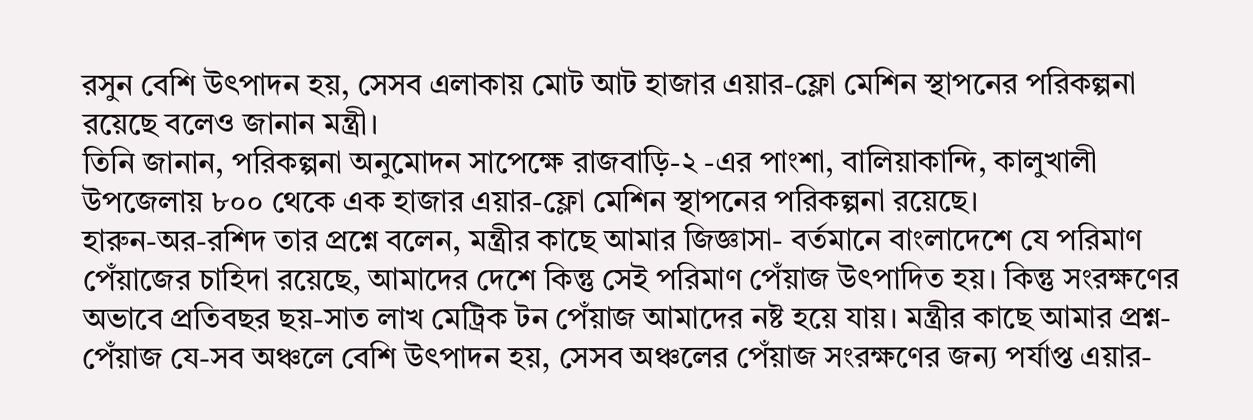রসুন বেশি উৎপাদন হয়, সেসব এলাকায় মোট আট হাজার এয়ার-ফ্লো মেশিন স্থাপনের পরিকল্পনা রয়েছে বলেও জানান মন্ত্রী।
তিনি জানান, পরিকল্পনা অনুমোদন সাপেক্ষে রাজবাড়ি-২ -এর পাংশা, বালিয়াকান্দি, কালুখালী উপজেলায় ৮০০ থেকে এক হাজার এয়ার-ফ্লো মেশিন স্থাপনের পরিকল্পনা রয়েছে।
হারুন-অর-রশিদ তার প্রশ্নে বলেন, মন্ত্রীর কাছে আমার জিজ্ঞাসা- বর্তমানে বাংলাদেশে যে পরিমাণ পেঁয়াজের চাহিদা রয়েছে, আমাদের দেশে কিন্তু সেই পরিমাণ পেঁয়াজ উৎপাদিত হয়। কিন্তু সংরক্ষণের অভাবে প্রতিবছর ছয়-সাত লাখ মেট্রিক টন পেঁয়াজ আমাদের নষ্ট হয়ে যায়। মন্ত্রীর কাছে আমার প্রশ্ন-পেঁয়াজ যে-সব অঞ্চলে বেশি উৎপাদন হয়, সেসব অঞ্চলের পেঁয়াজ সংরক্ষণের জন্য পর্যাপ্ত এয়ার-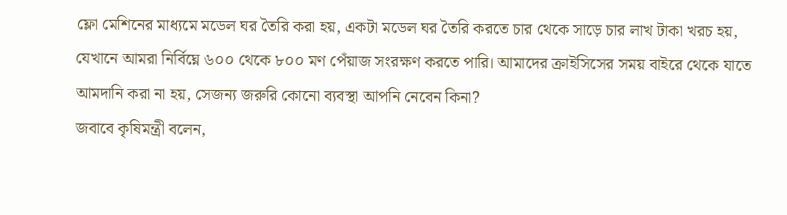ফ্লো মেশিনের মাধ্যমে মডেল ঘর তৈরি করা হয়, একটা মডেল ঘর তৈরি করতে চার থেকে সাড়ে চার লাখ টাকা খরচ হয়, যেখানে আমরা নির্বিঘ্নে ৬০০ থেকে ৮০০ মণ পেঁয়াজ সংরক্ষণ করতে পারি। আমাদের ক্রাইসিসের সময় বাইরে থেকে যাতে আমদানি করা না হয়, সেজন্য জরুরি কোনো ব্যবস্থা আপনি নেবেন কিনা?
জবাবে কৃষিমন্ত্রী বলেন,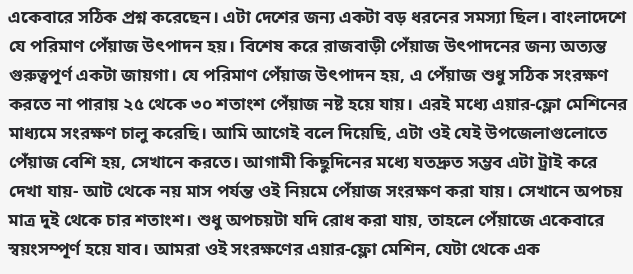একেবারে সঠিক প্রশ্ন করেছেন। এটা দেশের জন্য একটা বড় ধরনের সমস্যা ছিল। বাংলাদেশে যে পরিমাণ পেঁয়াজ উৎপাদন হয়। বিশেষ করে রাজবাড়ী পেঁয়াজ উৎপাদনের জন্য অত্যন্ত গুরুত্বপূর্ণ একটা জায়গা। যে পরিমাণ পেঁয়াজ উৎপাদন হয়, এ পেঁয়াজ শুধু সঠিক সংরক্ষণ করতে না পারায় ২৫ থেকে ৩০ শতাংশ পেঁয়াজ নষ্ট হয়ে যায়। এরই মধ্যে এয়ার-ফ্লো মেশিনের মাধ্যমে সংরক্ষণ চালু করেছি। আমি আগেই বলে দিয়েছি, এটা ওই যেই উপজেলাগুলোতে পেঁয়াজ বেশি হয়, সেখানে করতে। আগামী কিছুদিনের মধ্যে যতদ্রুত সম্ভব এটা ট্রাই করে দেখা যায়- আট থেকে নয় মাস পর্যন্ত ওই নিয়মে পেঁয়াজ সংরক্ষণ করা যায়। সেখানে অপচয় মাত্র দুই থেকে চার শতাংশ। শুধু অপচয়টা যদি রোধ করা যায়, তাহলে পেঁয়াজে একেবারে স্বয়ংসম্পূর্ণ হয়ে যাব। আমরা ওই সংরক্ষণের এয়ার-ফ্লো মেশিন, যেটা থেকে এক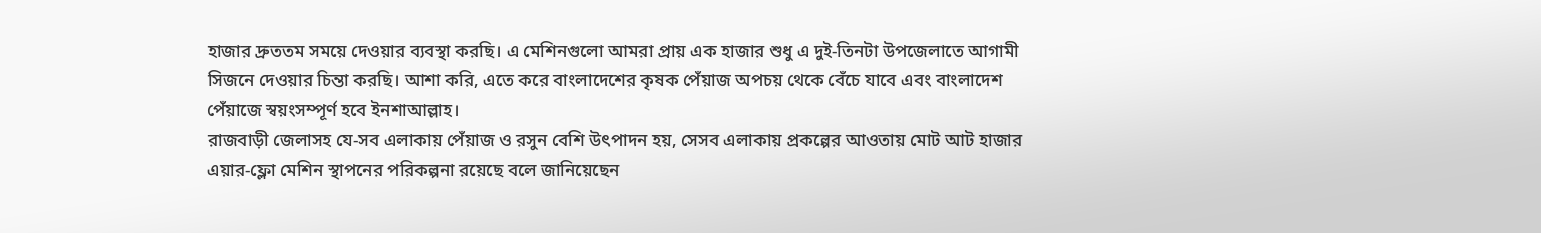হাজার দ্রুততম সময়ে দেওয়ার ব্যবস্থা করছি। এ মেশিনগুলো আমরা প্রায় এক হাজার শুধু এ দুই-তিনটা উপজেলাতে আগামী সিজনে দেওয়ার চিন্তা করছি। আশা করি, এতে করে বাংলাদেশের কৃষক পেঁয়াজ অপচয় থেকে বেঁচে যাবে এবং বাংলাদেশ পেঁয়াজে স্বয়ংসম্পূর্ণ হবে ইনশাআল্লাহ।
রাজবাড়ী জেলাসহ যে-সব এলাকায় পেঁয়াজ ও রসুন বেশি উৎপাদন হয়, সেসব এলাকায় প্রকল্পের আওতায় মোট আট হাজার এয়ার-ফ্লো মেশিন স্থাপনের পরিকল্পনা রয়েছে বলে জানিয়েছেন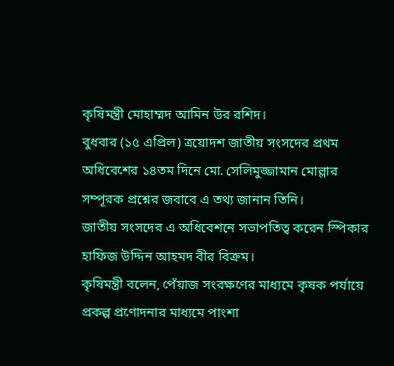কৃষিমন্ত্রী মোহাম্মদ আমিন উর রশিদ।
বুধবার (১৫ এপ্রিল) ত্রয়োদশ জাতীয় সংসদের প্রথম অধিবেশের ১৪তম দিনে মো. সেলিমুজ্জামান মোল্লার সম্পূরক প্রশ্নের জবাবে এ তথ্য জানান তিনি।
জাতীয় সংসদের এ অধিবেশনে সভাপতিত্ব করেন স্পিকার হাফিজ উদ্দিন আহমদ বীর বিক্রম।
কৃষিমন্ত্রী বলেন, পেঁয়াজ সংরক্ষণের মাধ্যমে কৃষক পর্যায়ে প্রকল্প প্রণোদনার মাধ্যমে পাংশা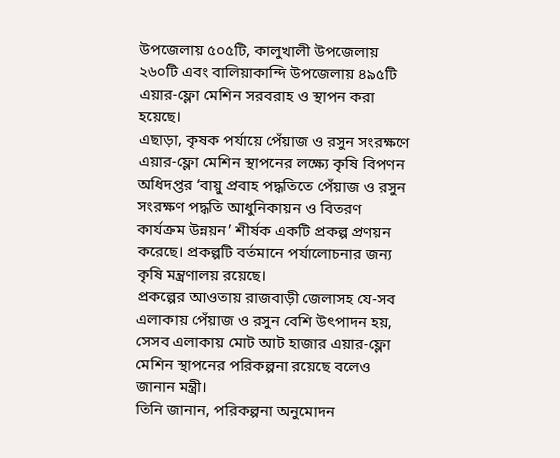উপজেলায় ৫০৫টি, কালুখালী উপজেলায় ২৬০টি এবং বালিয়াকান্দি উপজেলায় ৪৯৫টি এয়ার-ফ্লো মেশিন সরবরাহ ও স্থাপন করা হয়েছে।
এছাড়া, কৃষক পর্যায়ে পেঁয়াজ ও রসুন সংরক্ষণে এয়ার-ফ্লো মেশিন স্থাপনের লক্ষ্যে কৃষি বিপণন অধিদপ্তর ‘বায়ু প্রবাহ পদ্ধতিতে পেঁয়াজ ও রসুন সংরক্ষণ পদ্ধতি আধুনিকায়ন ও বিতরণ কার্যক্রম উন্নয়ন’ শীর্ষক একটি প্রকল্প প্রণয়ন করেছে। প্রকল্পটি বর্তমানে পর্যালোচনার জন্য কৃষি মন্ত্রণালয় রয়েছে।
প্রকল্পের আওতায় রাজবাড়ী জেলাসহ যে-সব এলাকায় পেঁয়াজ ও রসুন বেশি উৎপাদন হয়, সেসব এলাকায় মোট আট হাজার এয়ার-ফ্লো মেশিন স্থাপনের পরিকল্পনা রয়েছে বলেও জানান মন্ত্রী।
তিনি জানান, পরিকল্পনা অনুমোদন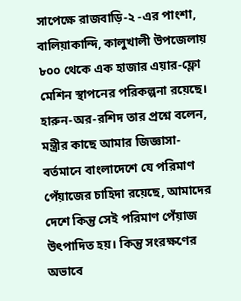সাপেক্ষে রাজবাড়ি-২ -এর পাংশা, বালিয়াকান্দি, কালুখালী উপজেলায় ৮০০ থেকে এক হাজার এয়ার-ফ্লো মেশিন স্থাপনের পরিকল্পনা রয়েছে।
হারুন-অর-রশিদ তার প্রশ্নে বলেন, মন্ত্রীর কাছে আমার জিজ্ঞাসা- বর্তমানে বাংলাদেশে যে পরিমাণ পেঁয়াজের চাহিদা রয়েছে, আমাদের দেশে কিন্তু সেই পরিমাণ পেঁয়াজ উৎপাদিত হয়। কিন্তু সংরক্ষণের অভাবে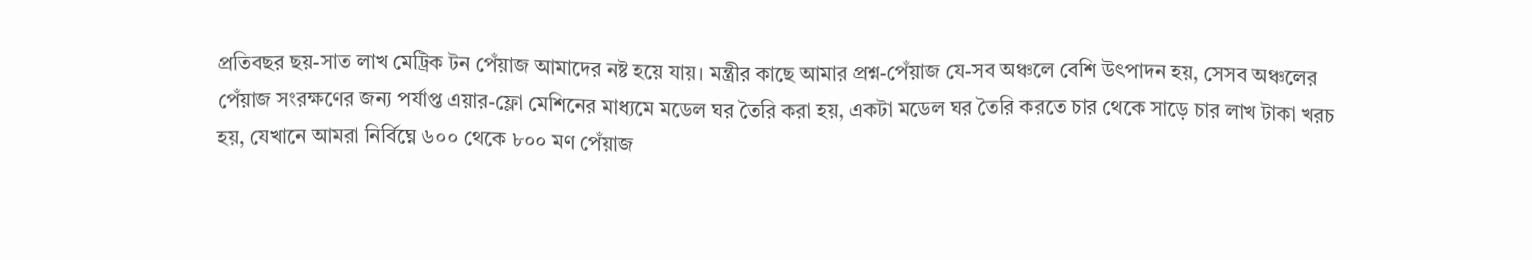প্রতিবছর ছয়-সাত লাখ মেট্রিক টন পেঁয়াজ আমাদের নষ্ট হয়ে যায়। মন্ত্রীর কাছে আমার প্রশ্ন-পেঁয়াজ যে-সব অঞ্চলে বেশি উৎপাদন হয়, সেসব অঞ্চলের পেঁয়াজ সংরক্ষণের জন্য পর্যাপ্ত এয়ার-ফ্লো মেশিনের মাধ্যমে মডেল ঘর তৈরি করা হয়, একটা মডেল ঘর তৈরি করতে চার থেকে সাড়ে চার লাখ টাকা খরচ হয়, যেখানে আমরা নির্বিঘ্নে ৬০০ থেকে ৮০০ মণ পেঁয়াজ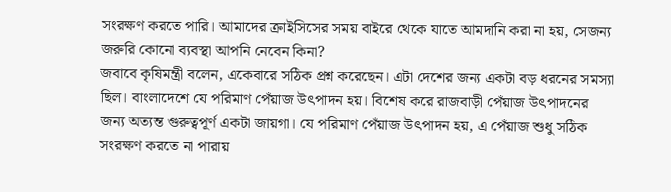সংরক্ষণ করতে পারি। আমাদের ক্রাইসিসের সময় বাইরে থেকে যাতে আমদানি করা না হয়, সেজন্য জরুরি কোনো ব্যবস্থা আপনি নেবেন কিনা?
জবাবে কৃষিমন্ত্রী বলেন, একেবারে সঠিক প্রশ্ন করেছেন। এটা দেশের জন্য একটা বড় ধরনের সমস্যা ছিল। বাংলাদেশে যে পরিমাণ পেঁয়াজ উৎপাদন হয়। বিশেষ করে রাজবাড়ী পেঁয়াজ উৎপাদনের জন্য অত্যন্ত গুরুত্বপূর্ণ একটা জায়গা। যে পরিমাণ পেঁয়াজ উৎপাদন হয়, এ পেঁয়াজ শুধু সঠিক সংরক্ষণ করতে না পারায়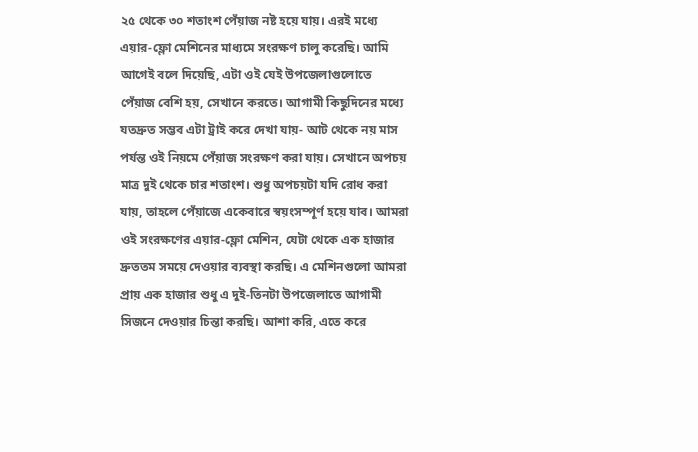২৫ থেকে ৩০ শতাংশ পেঁয়াজ নষ্ট হয়ে যায়। এরই মধ্যে এয়ার-ফ্লো মেশিনের মাধ্যমে সংরক্ষণ চালু করেছি। আমি আগেই বলে দিয়েছি, এটা ওই যেই উপজেলাগুলোতে পেঁয়াজ বেশি হয়, সেখানে করতে। আগামী কিছুদিনের মধ্যে যতদ্রুত সম্ভব এটা ট্রাই করে দেখা যায়- আট থেকে নয় মাস পর্যন্ত ওই নিয়মে পেঁয়াজ সংরক্ষণ করা যায়। সেখানে অপচয় মাত্র দুই থেকে চার শতাংশ। শুধু অপচয়টা যদি রোধ করা যায়, তাহলে পেঁয়াজে একেবারে স্বয়ংসম্পূর্ণ হয়ে যাব। আমরা ওই সংরক্ষণের এয়ার-ফ্লো মেশিন, যেটা থেকে এক হাজার দ্রুততম সময়ে দেওয়ার ব্যবস্থা করছি। এ মেশিনগুলো আমরা প্রায় এক হাজার শুধু এ দুই-তিনটা উপজেলাতে আগামী সিজনে দেওয়ার চিন্তা করছি। আশা করি, এতে করে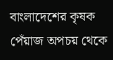বাংলাদেশের কৃষক পেঁয়াজ অপচয় থেকে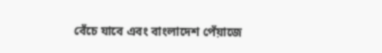বেঁচে যাবে এবং বাংলাদেশ পেঁয়াজে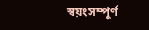স্বয়ংসম্পূর্ণ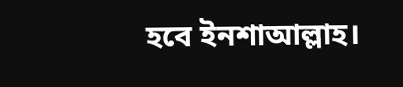হবে ইনশাআল্লাহ।